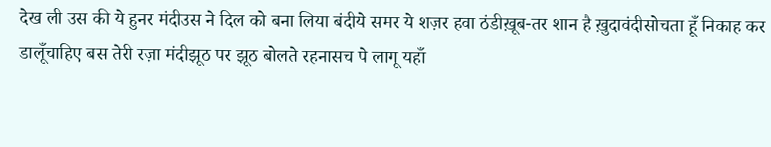देख ली उस की ये हुनर मंदीउस ने दिल को बना लिया बंदीये समर ये शज़र हवा ठंडीख़ूब-तर शान है ख़ुदावंदीसोचता हूँ निकाह कर डालूँचाहिए बस तेरी रज़ा मंदीझूठ पर झूठ बोलते रहनासच पे लागू यहाँ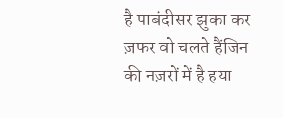है पाबंदीसर झुका कर ज़फर वो चलते हैंजिन की नज़रों में है हया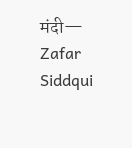मंदी— Zafar Siddqui